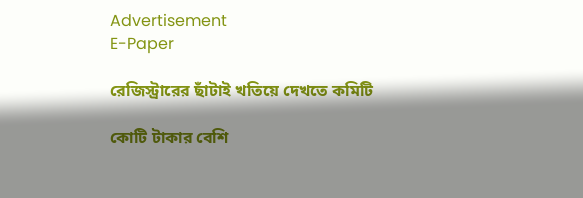Advertisement
E-Paper

রেজিস্ট্রারের ছাঁটাই খতিয়ে দেখতে কমিটি

কোটি টাকার বেশি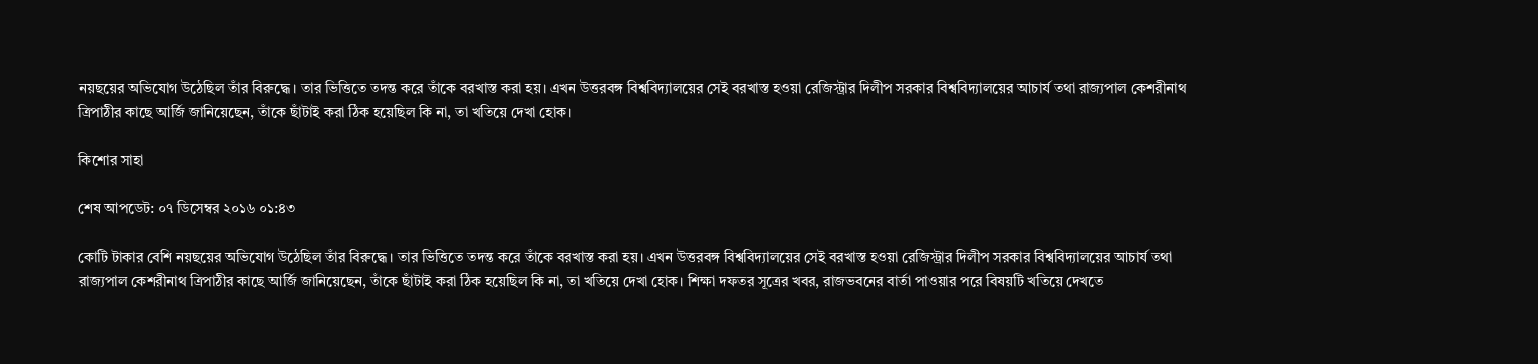নয়ছয়ের অভিযোগ উঠেছিল তাঁর বিরুদ্ধে। তার ভিত্তিতে তদন্ত করে তাঁকে বরখাস্ত করা হয়। এখন উত্তরবঙ্গ বিশ্ববিদ্যালয়ের সেই বরখাস্ত হওয়া রেজিস্ট্রার দিলীপ সরকার বিশ্ববিদ্যালয়ের আচার্য তথা রাজ্যপাল কেশরীনাথ ত্রিপাঠীর কাছে আর্জি জানিয়েছেন, তাঁকে ছাঁটাই করা ঠিক হয়েছিল কি না, তা খতিয়ে দেখা হোক।

কিশোর সাহা

শেষ আপডেট: ০৭ ডিসেম্বর ২০১৬ ০১:৪৩

কোটি টাকার বেশি নয়ছয়ের অভিযোগ উঠেছিল তাঁর বিরুদ্ধে। তার ভিত্তিতে তদন্ত করে তাঁকে বরখাস্ত করা হয়। এখন উত্তরবঙ্গ বিশ্ববিদ্যালয়ের সেই বরখাস্ত হওয়া রেজিস্ট্রার দিলীপ সরকার বিশ্ববিদ্যালয়ের আচার্য তথা রাজ্যপাল কেশরীনাথ ত্রিপাঠীর কাছে আর্জি জানিয়েছেন, তাঁকে ছাঁটাই করা ঠিক হয়েছিল কি না, তা খতিয়ে দেখা হোক। শিক্ষা দফতর সূত্রের খবর, রাজভবনের বার্তা পাওয়ার পরে বিষয়টি খতিয়ে দেখতে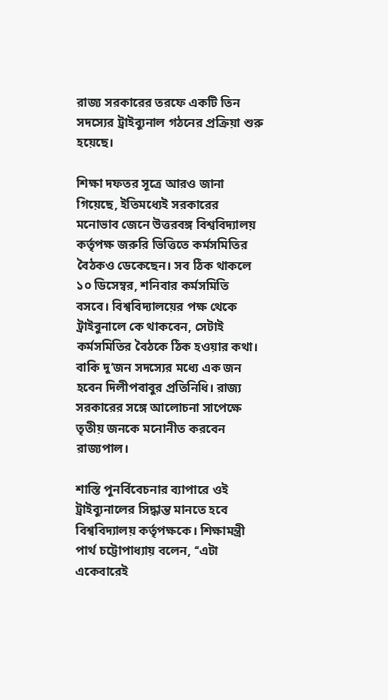রাজ্য সরকারের তরফে একটি তিন সদস্যের ট্রাইব্যুনাল গঠনের প্রক্রিয়া শুরু হয়েছে।

শিক্ষা দফতর সূত্রে আরও জানা গিয়েছে, ইতিমধ্যেই সরকারের মনোভাব জেনে উত্তরবঙ্গ বিশ্ববিদ্যালয় কর্তৃপক্ষ জরুরি ভিত্তিতে কর্মসমিতির বৈঠকও ডেকেছেন। সব ঠিক থাকলে ১০ ডিসেম্বর, শনিবার কর্মসমিতি বসবে। বিশ্ববিদ্যালয়ের পক্ষ থেকে ট্রাইবুনালে কে থাকবেন, সেটাই কর্মসমিতির বৈঠকে ঠিক হওয়ার কথা। বাকি দু’জন সদস্যের মধ্যে এক জন হবেন দিলীপবাবুর প্রতিনিধি। রাজ্য সরকারের সঙ্গে আলোচনা সাপেক্ষে তৃতীয় জনকে মনোনীত করবেন রাজ্যপাল।

শাস্তি পুনর্বিবেচনার ব্যাপারে ওই ট্রাইব্যুনালের সিদ্ধান্ত মানতে হবে বিশ্ববিদ্যালয় কর্তৃপক্ষকে। শিক্ষামন্ত্রী পার্থ চট্টোপাধ্যায় বলেন, ‘‘এটা একেবারেই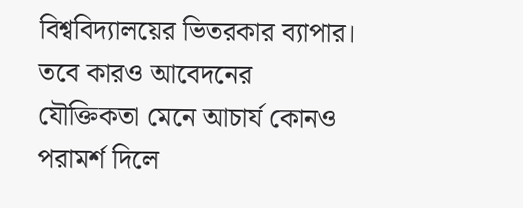বিশ্ববিদ্যালয়ের ভিতরকার ব্যাপার। তবে কারও আবেদনের যৌক্তিকতা মেনে আচার্য কোনও পরামর্শ দিলে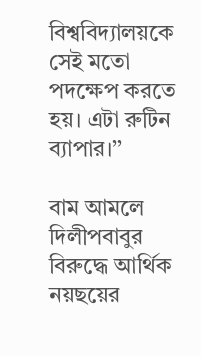বিশ্ববিদ্যালয়কে সেই মতো পদক্ষেপ করতে হয়। এটা রুটিন ব্যাপার।’’

বাম আমলে দিলীপবাবুর বিরুদ্ধে আর্থিক নয়ছয়ের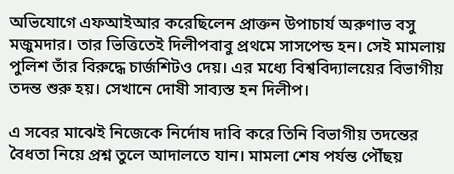অভিযোগে এফআইআর করেছিলেন প্রাক্তন উপাচার্য অরুণাভ বসু মজুমদার। তার ভিত্তিতেই দিলীপবাবু প্রথমে সাসপেন্ড হন। সেই মামলায় পুলিশ তাঁর বিরুদ্ধে চার্জশিটও দেয়। এর মধ্যে বিশ্ববিদ্যালয়ের বিভাগীয় তদন্ত শুরু হয়। সেখানে দোষী সাব্যস্ত হন দিলীপ।

এ সবের মাঝেই নিজেকে নির্দোষ দাবি করে তিনি বিভাগীয় তদন্তের বৈধতা নিয়ে প্রশ্ন তুলে আদালতে যান। মামলা শেষ পর্যন্ত পৌঁছয়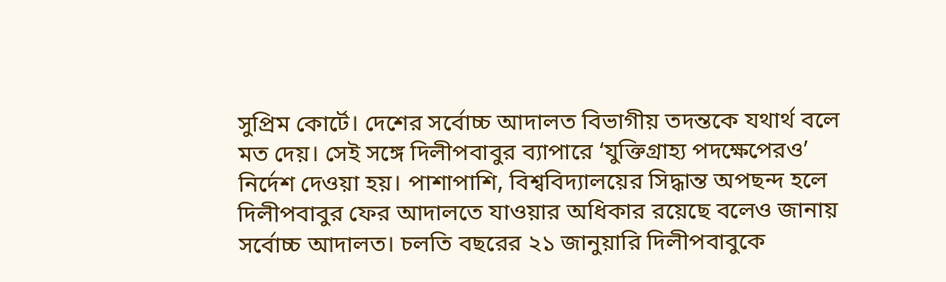সুপ্রিম কোর্টে। দেশের সর্বোচ্চ আদালত বিভাগীয় তদন্তকে যথার্থ বলে মত দেয়। সেই সঙ্গে দিলীপবাবুর ব্যাপারে ‘যুক্তিগ্রাহ্য পদক্ষেপেরও’ নির্দেশ দেওয়া হয়। পাশাপাশি, বিশ্ববিদ্যালয়ের সিদ্ধান্ত অপছন্দ হলে দিলীপবাবুর ফের আদালতে যাওয়ার অধিকার রয়েছে বলেও জানায় সর্বোচ্চ আদালত। চলতি বছরের ২১ জানুয়ারি দিলীপবাবুকে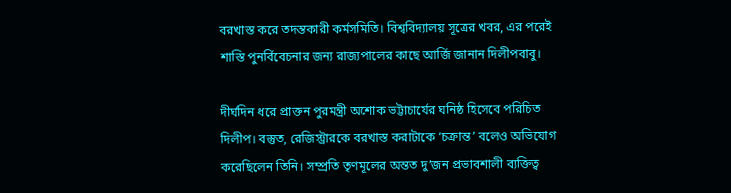বরখাস্ত করে তদন্তকারী কর্মসমিতি। বিশ্ববিদ্যালয় সূত্রের খবর, এর পরেই শাস্তি পুনর্বিবেচনার জন্য রাজ্যপালের কাছে আর্জি জানান দিলীপবাবু।

দীর্ঘদিন ধরে প্রাক্তন পুরমন্ত্রী অশোক ভট্টাচার্যের ঘনিষ্ঠ হিসেবে পরিচিত দিলীপ। বস্তুত, রেজিস্ট্রারকে বরখাস্ত করাটাকে ‘চক্রান্ত’ বলেও অভিযোগ করেছিলেন তিনি। সম্প্রতি তৃণমূলের অন্তত দু’জন প্রভাবশালী ব্যক্তিত্ব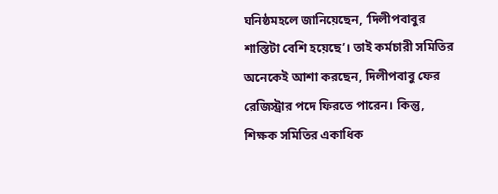ঘনিষ্ঠমহলে জানিয়েছেন, ‘দিলীপবাবুর শাস্তিটা বেশি হয়েছে’। তাই কর্মচারী সমিতির অনেকেই আশা করছেন, দিলীপবাবু ফের রেজিস্ট্রার পদে ফিরতে পারেন। কিন্তু, শিক্ষক সমিতির একাধিক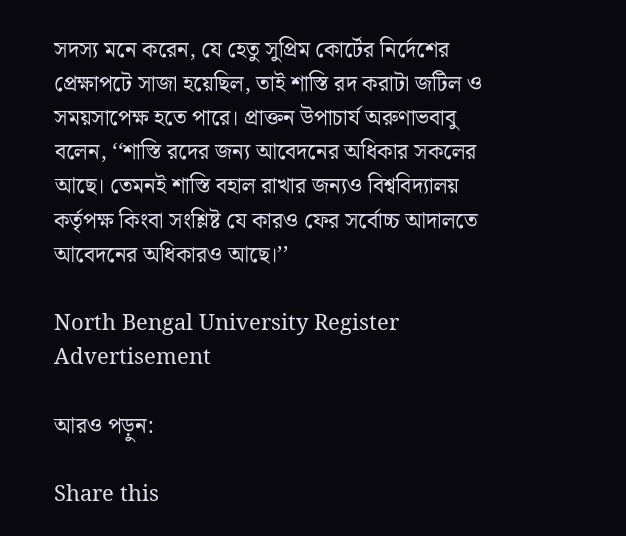সদস্য মনে করেন, যে হেতু সুপ্রিম কোর্টের নির্দেশের প্রেক্ষাপটে সাজা হয়েছিল, তাই শাস্তি রদ করাটা জটিল ও সময়সাপেক্ষ হতে পারে। প্রাক্তন উপাচার্য অরুণাভবাবু বলেন, ‘‘শাস্তি রদের জন্য আবেদনের অধিকার সকলের আছে। তেমনই শাস্তি বহাল রাখার জন্যও বিশ্ববিদ্যালয় কর্তৃপক্ষ কিংবা সংশ্লিষ্ট যে কারও ফের সর্বোচ্চ আদালতে আবেদনের অধিকারও আছে।’’

North Bengal University Register
Advertisement

আরও পড়ুন:

Share this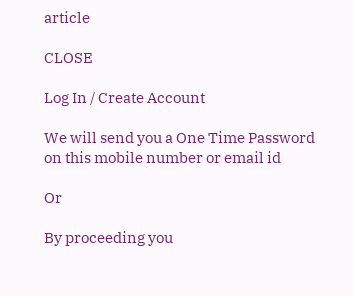article

CLOSE

Log In / Create Account

We will send you a One Time Password on this mobile number or email id

Or

By proceeding you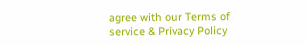agree with our Terms of service & Privacy Policy